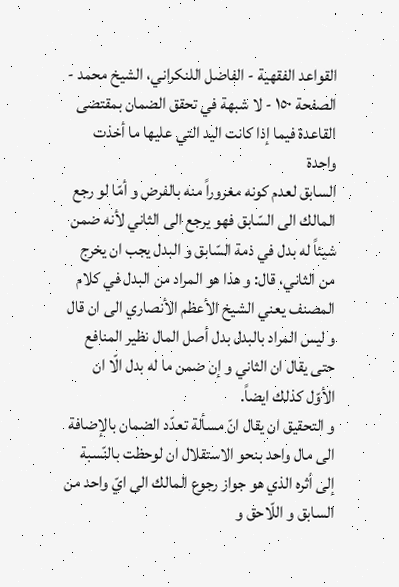القواعد الفقهية - الفاضل اللنكراني، الشيخ محمد - الصفحة ١٥٠ - لا شبهة في تحقق الضمان بمقتضى القاعدة فيما إذا كانت اليد التي عليها ما أخذت واحدة
السابق لعدم كونه مغروراً منه بالفرض و أمّا لو رجع المالك الى السّابق فهو يرجع الى الثاني لأنه ضمن شيئاً له بدل في ذمة السّابق و البدل يجب ان يخرج من الثاني، قال: و هذا هو المراد من البدل في كلام المصنف يعني الشيخ الأعظم الأنصاري الى ان قال و ليس المراد بالبدل بدل أصل المال نظير المنافع حتى يقال ان الثاني و إن ضمن ما له بدل الّا ان الأوّل كذلك ايضاً.
و التحقيق ان يقال انّ مسألة تعدّد الضمان بالإضافة الى مال واحد بنحو الاستقلال ان لوحظت بالنّسبة إلى أثره الذي هو جواز رجوع المالك الى ايّ واحد من السابق و اللّاحق و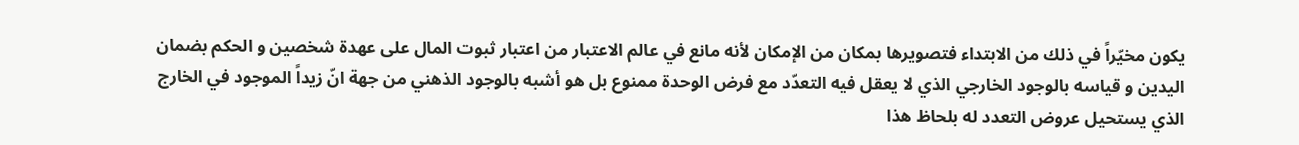يكون مخيّراً في ذلك من الابتداء فتصويرها بمكان من الإمكان لأنه مانع في عالم الاعتبار من اعتبار ثبوت المال على عهدة شخصين و الحكم بضمان اليدين و قياسه بالوجود الخارجي الذي لا يعقل فيه التعدّد مع فرض الوحدة ممنوع بل هو أشبه بالوجود الذهني من جهة انّ زيداً الموجود في الخارج الذي يستحيل عروض التعدد له بلحاظ هذا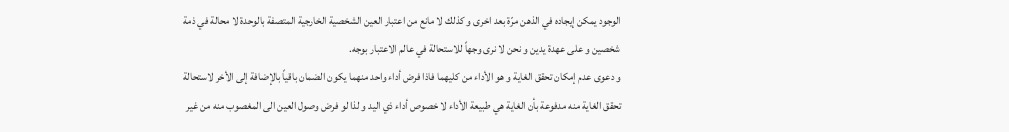الوجود يمكن إيجاده في الذهن مرّة بعد اخرى و كذلك لا مانع من اعتبار العين الشخصية الخارجية المتصفة بالوحدة لا محالة في ذمة شخصين و على عهدة يدين و نحن لا نرى وجهاً للاستحالة في عالم الاعتبار بوجه.
و دعوى عدم إمكان تحقق الغاية و هو الأداء من كليهما فاذا فرض أداء واحد منهما يكون الضمان باقياً بالإضافة إلى الأخر لاستحالة تحقق الغاية منه مدفوعة بأن الغاية هي طبيعة الأداء لا خصوص أداء ذي اليد و لذا لو فرض وصول العين الى المغصوب منه من غير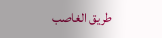طريق الغاصب